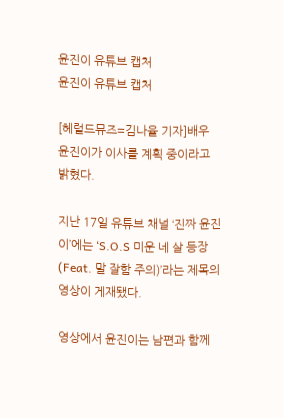윤진이 유튜브 캡처
윤진이 유튜브 캡처

[헤럴드뮤즈=김나율 기자]배우 윤진이가 이사를 계획 중이라고 밝혔다.

지난 17일 유튜브 채널 ‘진짜 윤진이’에는 ‘S.O.S 미운 네 살 등장(Feat. 말 잘함 주의)’라는 제목의 영상이 게재됐다.

영상에서 윤진이는 남편과 함께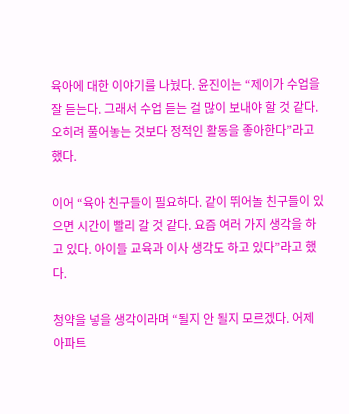육아에 대한 이야기를 나눴다. 윤진이는 “제이가 수업을 잘 듣는다. 그래서 수업 듣는 걸 많이 보내야 할 것 같다. 오히려 풀어놓는 것보다 정적인 활동을 좋아한다”라고 했다.

이어 “육아 친구들이 필요하다. 같이 뛰어놀 친구들이 있으면 시간이 빨리 갈 것 같다. 요즘 여러 가지 생각을 하고 있다. 아이들 교육과 이사 생각도 하고 있다”라고 했다.

청약을 넣을 생각이라며 “될지 안 될지 모르겠다. 어제 아파트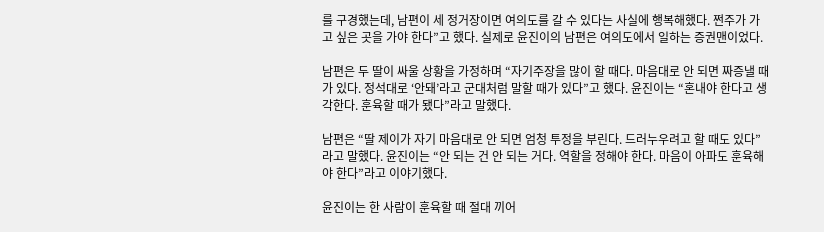를 구경했는데, 남편이 세 정거장이면 여의도를 갈 수 있다는 사실에 행복해했다. 쩐주가 가고 싶은 곳을 가야 한다”고 했다. 실제로 윤진이의 남편은 여의도에서 일하는 증권맨이었다.

남편은 두 딸이 싸울 상황을 가정하며 “자기주장을 많이 할 때다. 마음대로 안 되면 짜증낼 때가 있다. 정석대로 ‘안돼’라고 군대처럼 말할 때가 있다”고 했다. 윤진이는 “혼내야 한다고 생각한다. 훈육할 때가 됐다”라고 말했다.

남편은 “딸 제이가 자기 마음대로 안 되면 엄청 투정을 부린다. 드러누우려고 할 때도 있다”라고 말했다. 윤진이는 “안 되는 건 안 되는 거다. 역할을 정해야 한다. 마음이 아파도 훈육해야 한다”라고 이야기했다.

윤진이는 한 사람이 훈육할 때 절대 끼어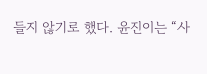들지 않기로 했다. 윤진이는 “사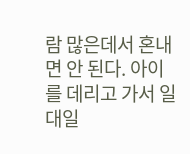람 많은데서 혼내면 안 된다. 아이를 데리고 가서 일대일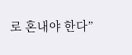로 혼내야 한다”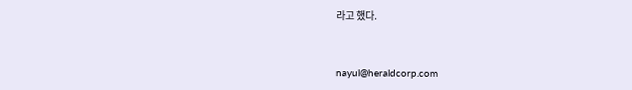라고 했다.


nayul@heraldcorp.com